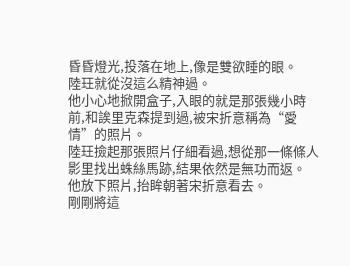昏昏燈光,投落在地上,像是雙欲睡的眼。
陸玨就從沒這么精神過。
他小心地掀開盒子,入眼的就是那張幾小時前,和誒里克森提到過,被宋折意稱為“愛情”的照片。
陸玨撿起那張照片仔細看過,想從那一條條人影里找出蛛絲馬跡,結果依然是無功而返。
他放下照片,抬眸朝著宋折意看去。
剛剛將這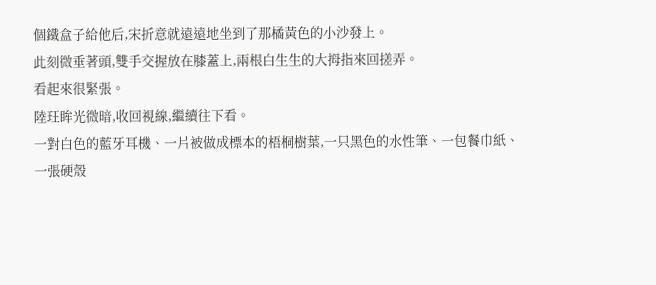個鐵盒子給他后,宋折意就遠遠地坐到了那橘黃色的小沙發上。
此刻微垂著頭,雙手交握放在膝蓋上,兩根白生生的大拇指來回搓弄。
看起來很緊張。
陸玨眸光微暗,收回視線,繼續往下看。
一對白色的藍牙耳機、一片被做成標本的梧桐樹葉,一只黑色的水性筆、一包餐巾紙、一張硬殼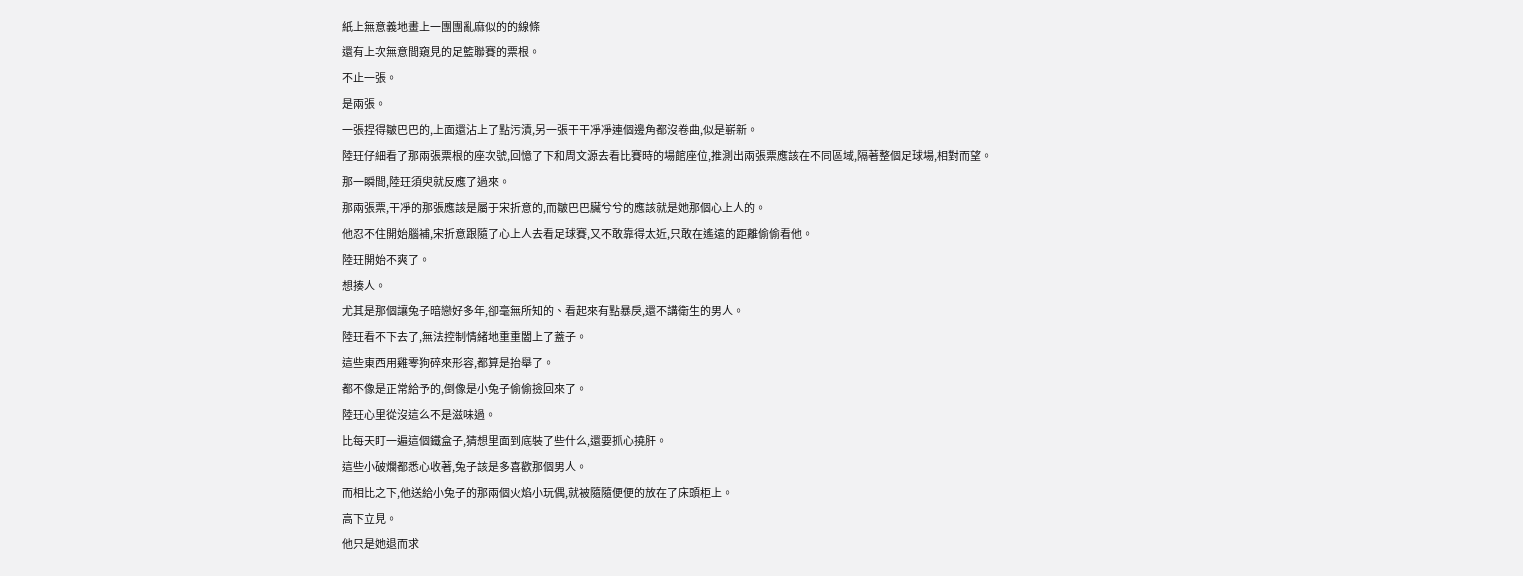紙上無意義地畫上一團團亂麻似的的線條
還有上次無意間窺見的足籃聯賽的票根。
不止一張。
是兩張。
一張捏得皺巴巴的,上面還沾上了點污漬,另一張干干凈凈連個邊角都沒卷曲,似是嶄新。
陸玨仔細看了那兩張票根的座次號,回憶了下和周文源去看比賽時的場館座位,推測出兩張票應該在不同區域,隔著整個足球場,相對而望。
那一瞬間,陸玨須臾就反應了過來。
那兩張票,干凈的那張應該是屬于宋折意的,而皺巴巴臟兮兮的應該就是她那個心上人的。
他忍不住開始腦補,宋折意跟隨了心上人去看足球賽,又不敢靠得太近,只敢在遙遠的距離偷偷看他。
陸玨開始不爽了。
想揍人。
尤其是那個讓兔子暗戀好多年,卻毫無所知的、看起來有點暴戾,還不講衛生的男人。
陸玨看不下去了,無法控制情緒地重重闔上了蓋子。
這些東西用雞零狗碎來形容,都算是抬舉了。
都不像是正常給予的,倒像是小兔子偷偷撿回來了。
陸玨心里從沒這么不是滋味過。
比每天盯一遍這個鐵盒子,猜想里面到底裝了些什么,還要抓心撓肝。
這些小破爛都悉心收著,兔子該是多喜歡那個男人。
而相比之下,他送給小兔子的那兩個火焰小玩偶,就被隨隨便便的放在了床頭柜上。
高下立見。
他只是她退而求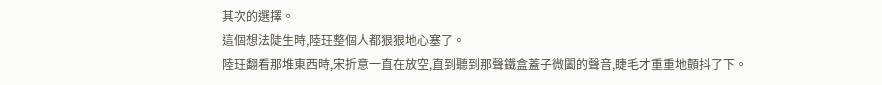其次的選擇。
這個想法陡生時,陸玨整個人都狠狠地心塞了。
陸玨翻看那堆東西時,宋折意一直在放空,直到聽到那聲鐵盒蓋子微闔的聲音,睫毛才重重地顫抖了下。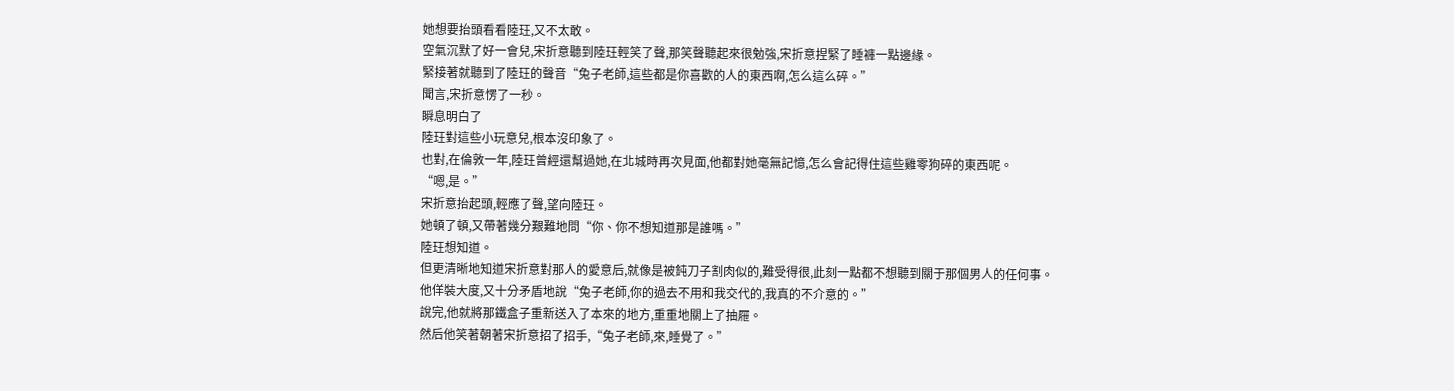她想要抬頭看看陸玨,又不太敢。
空氣沉默了好一會兒,宋折意聽到陸玨輕笑了聲,那笑聲聽起來很勉強,宋折意捏緊了睡褲一點邊緣。
緊接著就聽到了陸玨的聲音“兔子老師,這些都是你喜歡的人的東西啊,怎么這么碎。”
聞言,宋折意愣了一秒。
瞬息明白了
陸玨對這些小玩意兒,根本沒印象了。
也對,在倫敦一年,陸玨曾經還幫過她,在北城時再次見面,他都對她毫無記憶,怎么會記得住這些雞零狗碎的東西呢。
“嗯,是。”
宋折意抬起頭,輕應了聲,望向陸玨。
她頓了頓,又帶著幾分艱難地問“你、你不想知道那是誰嗎。”
陸玨想知道。
但更清晰地知道宋折意對那人的愛意后,就像是被鈍刀子割肉似的,難受得很,此刻一點都不想聽到關于那個男人的任何事。
他佯裝大度,又十分矛盾地說“兔子老師,你的過去不用和我交代的,我真的不介意的。”
說完,他就將那鐵盒子重新送入了本來的地方,重重地關上了抽屜。
然后他笑著朝著宋折意招了招手,“兔子老師,來,睡覺了。”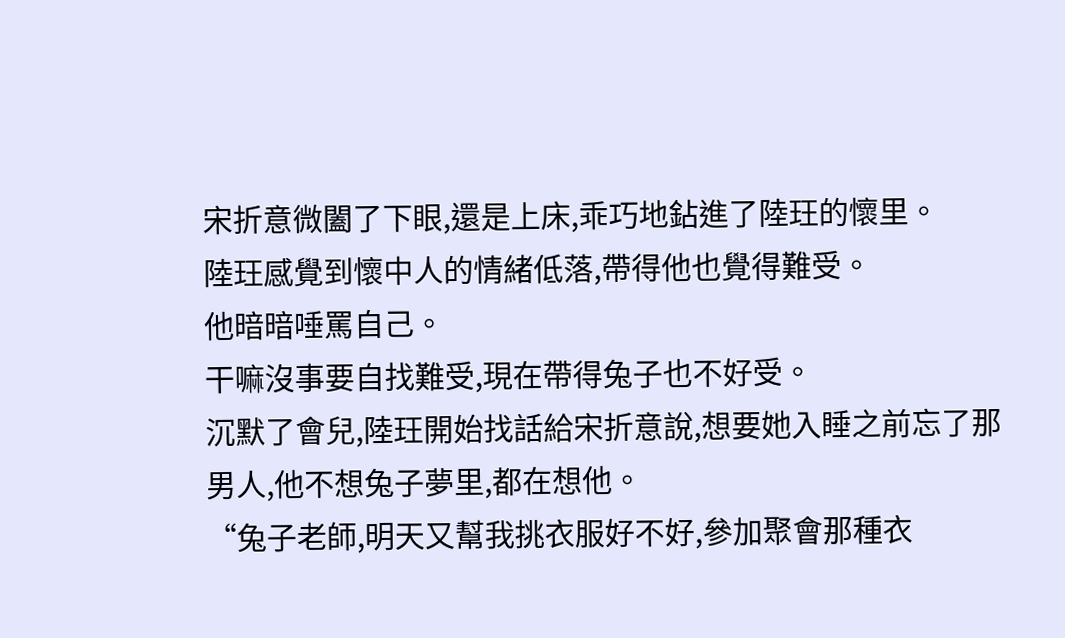宋折意微闔了下眼,還是上床,乖巧地鉆進了陸玨的懷里。
陸玨感覺到懷中人的情緒低落,帶得他也覺得難受。
他暗暗唾罵自己。
干嘛沒事要自找難受,現在帶得兔子也不好受。
沉默了會兒,陸玨開始找話給宋折意說,想要她入睡之前忘了那男人,他不想兔子夢里,都在想他。
“兔子老師,明天又幫我挑衣服好不好,參加聚會那種衣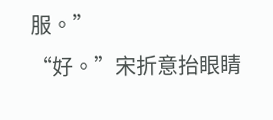服。”
“好。”宋折意抬眼睛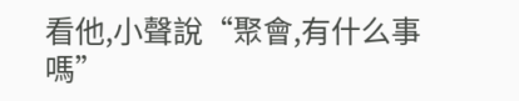看他,小聲說“聚會,有什么事嗎”